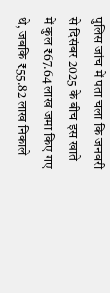पुलिस जांच में पता चला कि जनवरी से दिसंबर 2025 के बीच इस खाते में कुल ₹67.64 लाख जमा किए गए थे, जबकि ₹55.82 लाख निकाले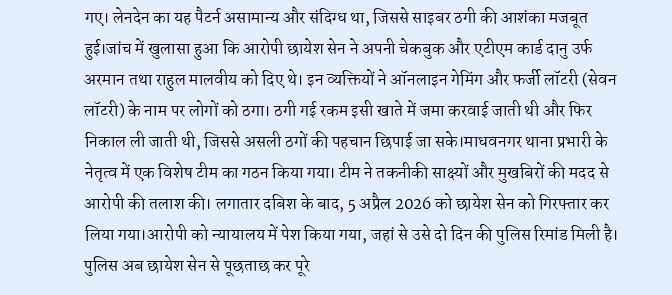गए। लेनदेन का यह पैटर्न असामान्य और संदिग्ध था, जिससे साइबर ठगी की आशंका मजबूत हुई।जांच में खुलासा हुआ कि आरोपी छायेश सेन ने अपनी चेकबुक और एटीएम कार्ड दानु उर्फ अरमान तथा राहुल मालवीय को दिए थे। इन व्यक्तियों ने ऑनलाइन गेमिंग और फर्जी लॉटरी (सेवन लॉटरी) के नाम पर लोगों को ठगा। ठगी गई रकम इसी खाते में जमा करवाई जाती थी और फिर निकाल ली जाती थी, जिससे असली ठगों की पहचान छिपाई जा सके।माधवनगर थाना प्रभारी के नेतृत्व में एक विशेष टीम का गठन किया गया। टीम ने तकनीकी साक्ष्यों और मुखबिरों की मदद से आरोपी की तलाश की। लगातार दबिश के बाद, 5 अप्रैल 2026 को छायेश सेन को गिरफ्तार कर लिया गया।आरोपी को न्यायालय में पेश किया गया, जहां से उसे दो दिन की पुलिस रिमांड मिली है। पुलिस अब छायेश सेन से पूछताछ कर पूरे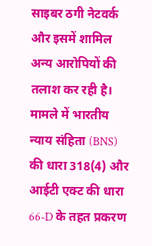साइबर ठगी नेटवर्क और इसमें शामिल अन्य आरोपियों की तलाश कर रही है। मामले में भारतीय न्याय संहिता (BNS) की धारा 318(4) और आईटी एक्ट की धारा 66-D के तहत प्रकरण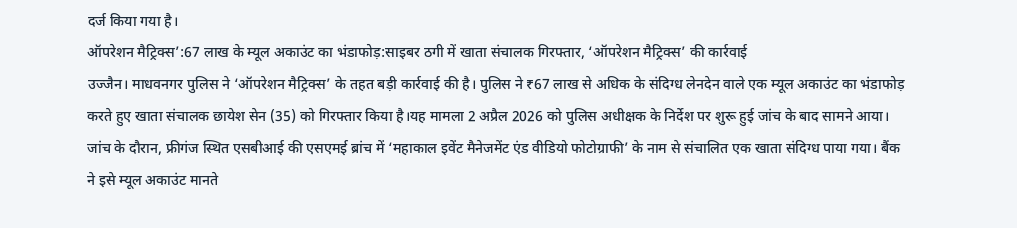दर्ज किया गया है।
ऑपरेशन मैट्रिक्स’:67 लाख के म्यूल अकाउंट का भंडाफोड़:साइबर ठगी में खाता संचालक गिरफ्तार, ‘ऑपरेशन मैट्रिक्स’ की कार्रवाई
उज्जैन। माधवनगर पुलिस ने ‘ऑपरेशन मैट्रिक्स’ के तहत बड़ी कार्रवाई की है। पुलिस ने ₹67 लाख से अधिक के संदिग्ध लेनदेन वाले एक म्यूल अकाउंट का भंडाफोड़ करते हुए खाता संचालक छायेश सेन (35) को गिरफ्तार किया है।यह मामला 2 अप्रैल 2026 को पुलिस अधीक्षक के निर्देश पर शुरू हुई जांच के बाद सामने आया। जांच के दौरान, फ्रीगंज स्थित एसबीआई की एसएमई ब्रांच में ‘महाकाल इवेंट मैनेजमेंट एंड वीडियो फोटोग्राफी’ के नाम से संचालित एक खाता संदिग्ध पाया गया। बैंक ने इसे म्यूल अकाउंट मानते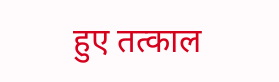हुए तत्काल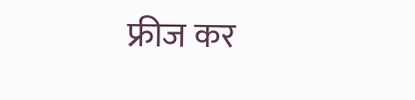फ्रीज कर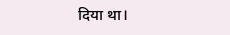दिया था।